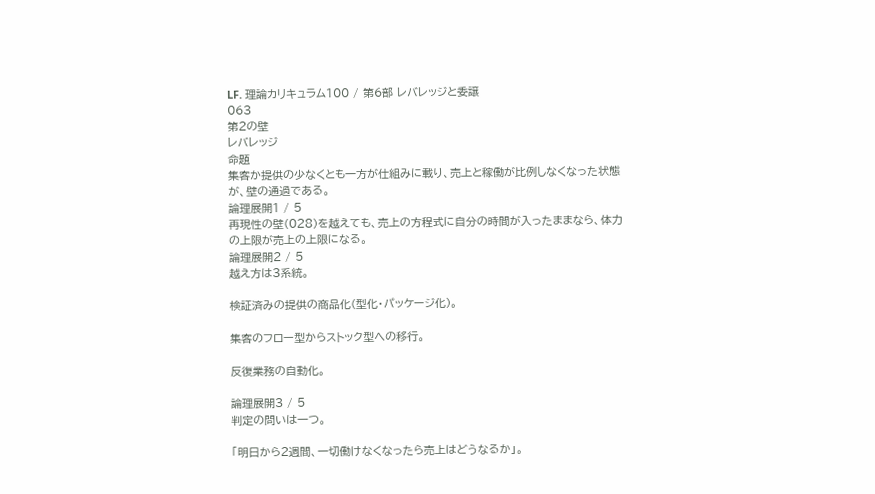LF. 理論カリキュラム100 / 第6部 レバレッジと委譲
063
第2の壁
レバレッジ
命題
集客か提供の少なくとも一方が仕組みに載り、売上と稼働が比例しなくなった状態が、壁の通過である。
論理展開1 / 5
再現性の壁(028)を越えても、売上の方程式に自分の時間が入ったままなら、体力の上限が売上の上限になる。
論理展開2 / 5
越え方は3系統。

検証済みの提供の商品化(型化・パッケージ化)。

集客のフロー型からストック型への移行。

反復業務の自動化。

論理展開3 / 5
判定の問いは一つ。

「明日から2週間、一切働けなくなったら売上はどうなるか」。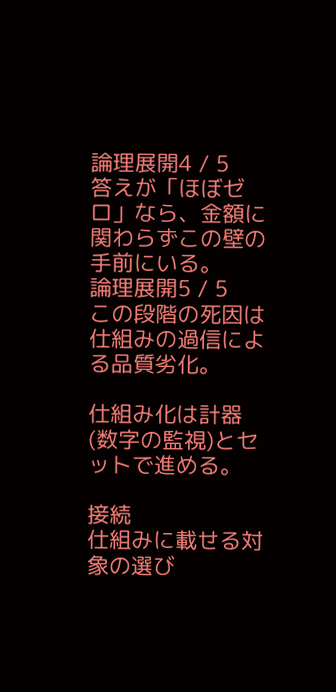論理展開4 / 5
答えが「ほぼゼロ」なら、金額に関わらずこの壁の手前にいる。
論理展開5 / 5
この段階の死因は仕組みの過信による品質劣化。

仕組み化は計器(数字の監視)とセットで進める。

接続
仕組みに載せる対象の選び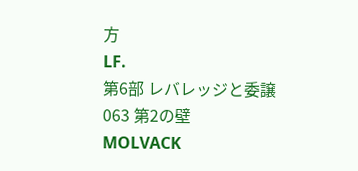方
LF.
第6部 レバレッジと委譲
063 第2の壁
MOLVACK